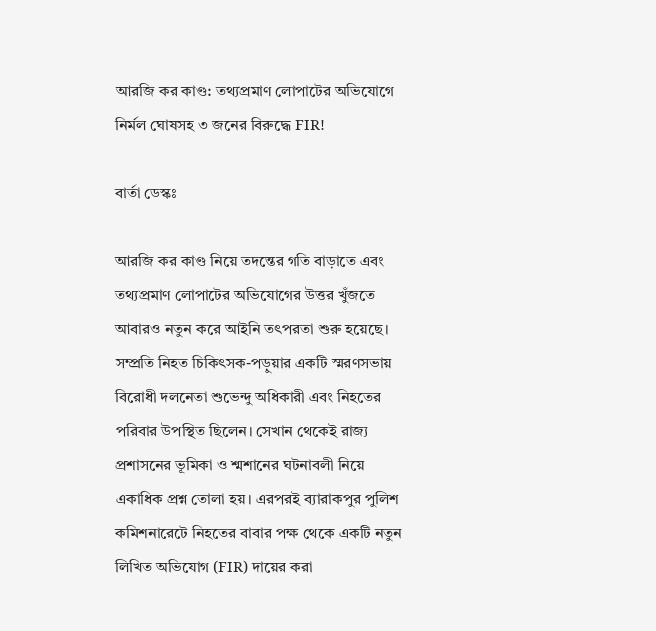আরজি কর কাণ্ড: তথ্যপ্রমাণ লোপাটের অভিযোগে নির্মল ঘোষসহ ৩ জনের বিরুদ্ধে FIR!

বার্তা ডেস্কঃ

আরজি কর কাণ্ড নিয়ে তদন্তের গতি বাড়াতে এবং তথ্যপ্রমাণ লোপাটের অভিযোগের উত্তর খুঁজতে আবারও নতুন করে আইনি তৎপরতা শুরু হয়েছে। সম্প্রতি নিহত চিকিৎসক-পড়ুয়ার একটি স্মরণসভায় বিরোধী দলনেতা শুভেন্দু অধিকারী এবং নিহতের পরিবার উপস্থিত ছিলেন। সেখান থেকেই রাজ্য প্রশাসনের ভূমিকা ও শ্মশানের ঘটনাবলী নিয়ে একাধিক প্রশ্ন তোলা হয়। এরপরই ব্যারাকপুর পুলিশ কমিশনারেটে নিহতের বাবার পক্ষ থেকে একটি নতুন লিখিত অভিযোগ (FIR) দায়ের করা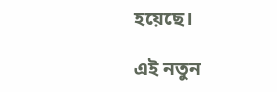হয়েছে।

এই নতুন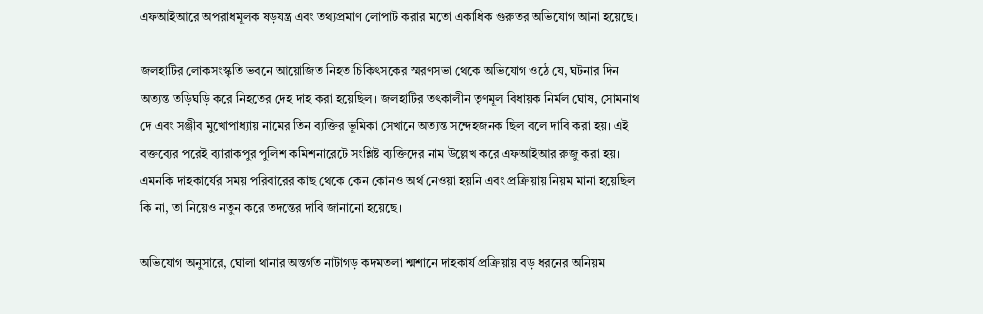এফআইআরে অপরাধমূলক ষড়যন্ত্র এবং তথ্যপ্রমাণ লোপাট করার মতো একাধিক গুরুতর অভিযোগ আনা হয়েছে।

জলহাটির লোকসংস্কৃতি ভবনে আয়োজিত নিহত চিকিৎসকের স্মরণসভা থেকে অভিযোগ ওঠে যে, ঘটনার দিন অত্যন্ত তড়িঘড়ি করে নিহতের দেহ দাহ করা হয়েছিল। জলহাটির তৎকালীন তৃণমূল বিধায়ক নির্মল ঘোষ, সোমনাথ দে এবং সঞ্জীব মুখোপাধ্যায় নামের তিন ব্যক্তির ভূমিকা সেখানে অত্যন্ত সন্দেহজনক ছিল বলে দাবি করা হয়। এই বক্তব্যের পরেই ব্যারাকপুর পুলিশ কমিশনারেটে সংশ্লিষ্ট ব্যক্তিদের নাম উল্লেখ করে এফআইআর রুজু করা হয়। এমনকি দাহকার্যের সময় পরিবারের কাছ থেকে কেন কোনও অর্থ নেওয়া হয়নি এবং প্রক্রিয়ায় নিয়ম মানা হয়েছিল কি না, তা নিয়েও নতুন করে তদন্তের দাবি জানানো হয়েছে।

অভিযোগ অনুসারে, ঘোলা থানার অন্তর্গত নাটাগড় কদমতলা শ্মশানে দাহকার্য প্রক্রিয়ায় বড় ধরনের অনিয়ম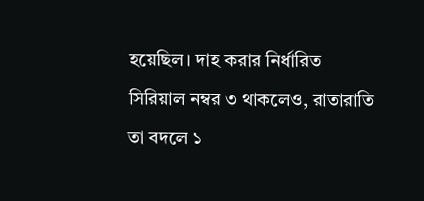হয়েছিল। দাহ করার নির্ধারিত সিরিয়াল নম্বর ৩ থাকলেও, রাতারাতি তা বদলে ১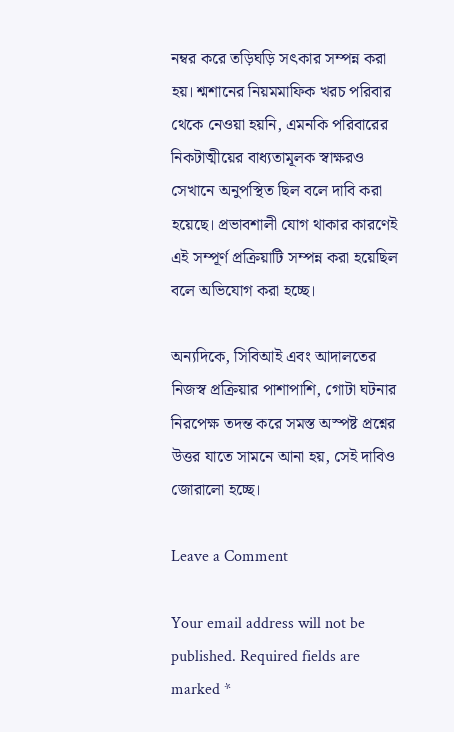নম্বর করে তড়িঘড়ি সৎকার সম্পন্ন করা হয়। শ্মশানের নিয়মমাফিক খরচ পরিবার থেকে নেওয়া হয়নি, এমনকি পরিবারের নিকটাত্মীয়ের বাধ্যতামূলক স্বাক্ষরও সেখানে অনুপস্থিত ছিল বলে দাবি করা হয়েছে। প্রভাবশালী যোগ থাকার কারণেই এই সম্পূর্ণ প্রক্রিয়াটি সম্পন্ন করা হয়েছিল বলে অভিযোগ করা হচ্ছে।

অন্যদিকে, সিবিআই এবং আদালতের নিজস্ব প্রক্রিয়ার পাশাপাশি, গোটা ঘটনার নিরপেক্ষ তদন্ত করে সমস্ত অস্পষ্ট প্রশ্নের উত্তর যাতে সামনে আনা হয়, সেই দাবিও জোরালো হচ্ছে।

Leave a Comment

Your email address will not be published. Required fields are marked *